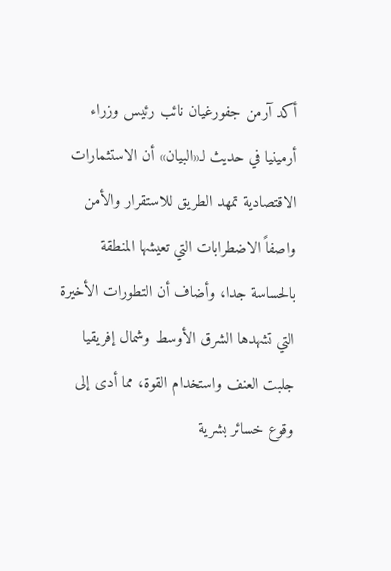أكد آرمن جفورغيان نائب رئيس وزراء أرمينيا في حديث لـ«البيان» أن الاستثمارات الاقتصادية تمهد الطريق للاستقرار والأمن واصفاً الاضطرابات التي تعيشها المنطقة بالحساسة جدا، وأضاف أن التطورات الأخيرة التي تشهدها الشرق الأوسط وشمال إفريقيا جلبت العنف واستخدام القوة، مما أدى إلى وقوع خسائر بشرية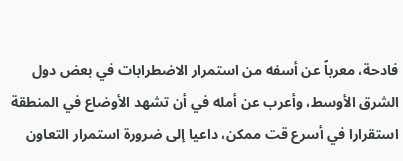فادحة، معرباً عن أسفه من استمرار الاضطرابات في بعض دول الشرق الأوسط، وأعرب عن أمله في أن تشهد الأوضاع في المنطقة استقرارا في أسرع قت ممكن، داعيا إلى ضرورة استمرار التعاون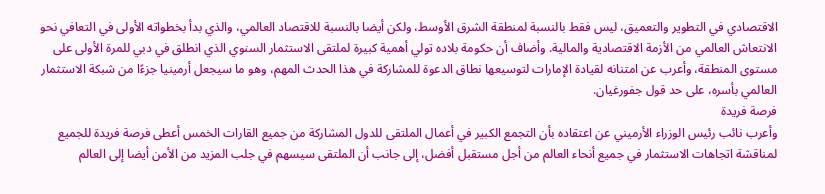الاقتصادي في التطوير والتعميق، ليس فقط بالنسبة لمنطقة الشرق الأوسط، ولكن أيضا بالنسبة للاقتصاد العالمي، والذي بدأ بخطواته الأولى في التعافي نحو الانتعاش العالمي من الأزمة الاقتصادية والمالية. وأضاف أن حكومة بلاده تولي أهمية كبيرة لملتقى الاستثمار السنوي الذي انطلق في دبي للمرة الأولى على مستوى المنطقة، وأعرب عن امتنانه لقيادة الإمارات لتوسيعها نطاق الدعوة للمشاركة في هذا الحدث المهم، وهو ما سيجعل أرمينيا جزءًا من شبكة الاستثمار العالمي بأسره، على حد قول جفورغيان.
فرصة فريدة
وأعرب نائب رئيس الوزراء الأرميني عن اعتقاده بأن التجمع الكبير في أعمال الملتقى للدول المشاركة من جميع القارات الخمس أعطى فرصة فريدة للجميع لمناقشة اتجاهات الاستثمار في جميع أنحاء العالم من أجل مستقبل أفضل، إلى جانب أن الملتقى سيسهم في جلب المزيد من الأمن أيضا إلى العالم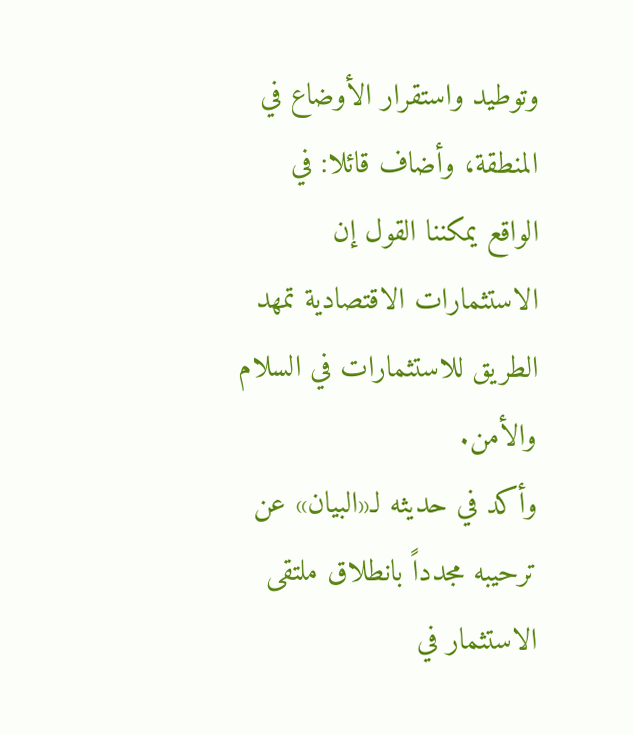وتوطيد واستقرار الأوضاع في المنطقة، وأضاف قائلا: في الواقع يمكننا القول إن الاستثمارات الاقتصادية تمهد الطريق للاستثمارات في السلام والأمن.
وأكد في حديثه لـ«البيان» عن ترحيبه مجدداً بانطلاق ملتقى الاستثمار في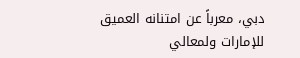دبي، معرباً عن امتنانه العميق للإمارات ولمعالي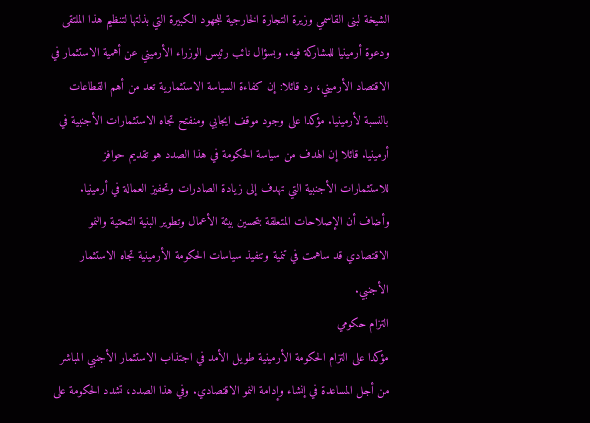الشيخة لبنى القاسمي وزيرة التجارة الخارجية للجهود الكبيرة التي بذلتها لتنظيم هذا الملتقى ودعوة أرمينيا للمشاركة فيه. وبسؤال نائب رئيس الوزراء الأرميني عن أهمية الاستثمار في الاقتصاد الأرميني، رد قائلا: إن كفاءة السياسة الاستثمارية تعد من أهم القطاعات بالنسبة لأرمينيا. مؤكدا على وجود موقف ايجابي ومنفتح تجاه الاستثمارات الأجنبية في أرمينيا. قائلا إن الهدف من سياسة الحكومة في هذا الصدد هو تقديم حوافز للاستثمارات الأجنبية التي تهدف إلى زيادة الصادرات وتحفيز العمالة في أرمينيا. وأضاف أن الإصلاحات المتعلقة بتحسين بيئة الأعمال وتطوير البنية التحتية والنمو الاقتصادي قد ساهمت في تنمية وتنفيذ سياسات الحكومة الأرمينية تجاه الاستثمار الأجنبي.
التزام حكومي
مؤكدا على التزام الحكومة الأرمينية طويل الأمد في اجتذاب الاستثمار الأجنبي المباشر من أجل المساعدة في إنشاء وإدامة النمو الاقتصادي. وفي هذا الصدد، تشدد الحكومة على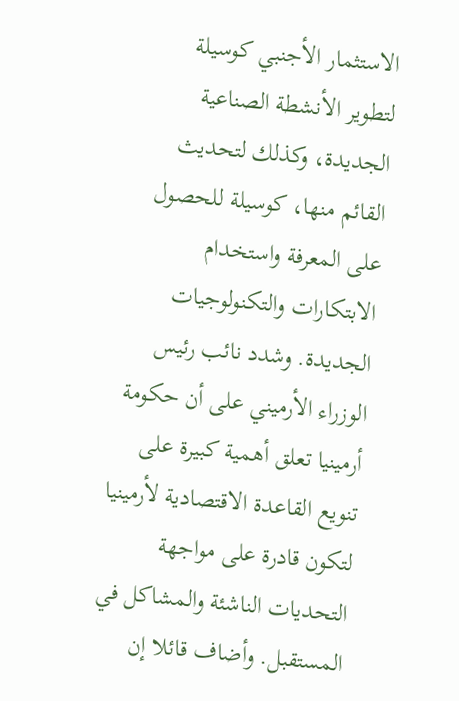الاستثمار الأجنبي كوسيلة لتطوير الأنشطة الصناعية الجديدة، وكذلك لتحديث القائم منها، كوسيلة للحصول على المعرفة واستخدام الابتكارات والتكنولوجيات الجديدة. وشدد نائب رئيس الوزراء الأرميني على أن حكومة أرمينيا تعلق أهمية كبيرة على تنويع القاعدة الاقتصادية لأرمينيا لتكون قادرة على مواجهة التحديات الناشئة والمشاكل في المستقبل. وأضاف قائلا إن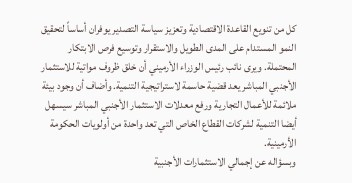كل من تنويع القاعدة الاقتصادية وتعزيز سياسة التصدير يوفران أساساً لتحقيق النمو المستدام على المدى الطويل والاستقرار وتوسيع فرص الابتكار المحتملة. ويرى نائب رئيس الوزراء الأرميني أن خلق ظروف مواتية للاستثمار الأجنبي المباشر يعد قضية حاسمة لاستراتيجية التنمية. وأضاف أن وجود بيئة ملائمة للأعمال التجارية ورفع معدلات الاستثمار الأجنبي المباشر سيسهل أيضا التنمية لشركات القطاع الخاص التي تعد واحدة من أولويات الحكومة الأرمينية.
وبسؤاله عن إجمالي الاستثمارات الأجنبية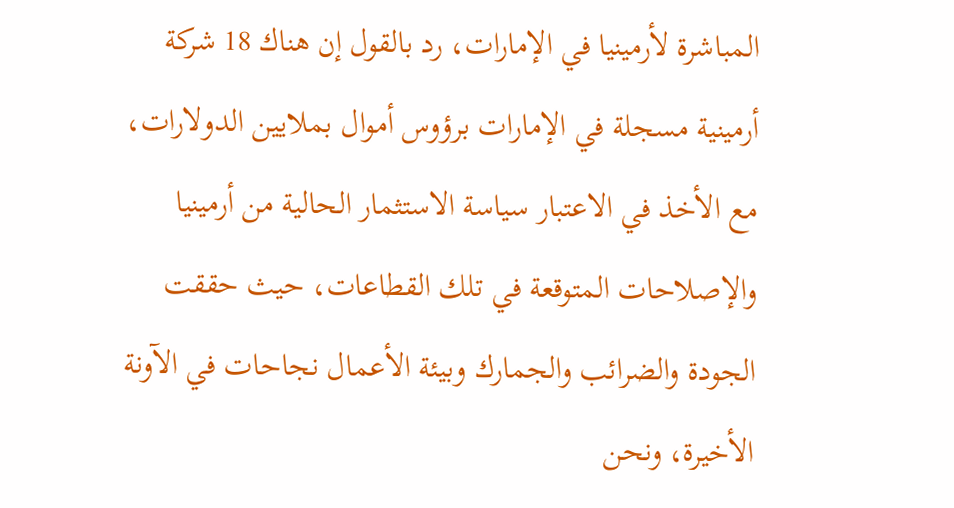المباشرة لأرمينيا في الإمارات، رد بالقول إن هناك 18 شركة أرمينية مسجلة في الإمارات برؤوس أموال بملايين الدولارات، مع الأخذ في الاعتبار سياسة الاستثمار الحالية من أرمينيا والإصلاحات المتوقعة في تلك القطاعات، حيث حققت الجودة والضرائب والجمارك وبيئة الأعمال نجاحات في الآونة الأخيرة، ونحن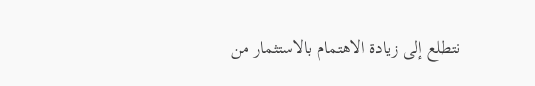نتطلع إلى زيادة الاهتمام بالاستثمار من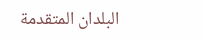البلدان المتقدمة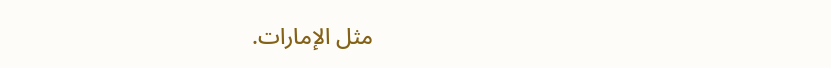مثل الإمارات.